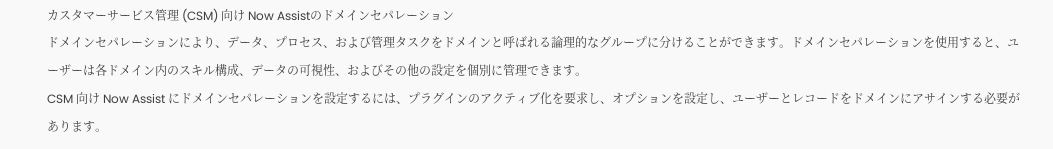カスタマーサービス管理 (CSM) 向け Now Assistのドメインセパレーション
ドメインセパレーションにより、データ、プロセス、および管理タスクをドメインと呼ばれる論理的なグループに分けることができます。ドメインセパレーションを使用すると、ユーザーは各ドメイン内のスキル構成、データの可視性、およびその他の設定を個別に管理できます。
CSM 向け Now Assist にドメインセパレーションを設定するには、プラグインのアクティブ化を要求し、オプションを設定し、ユーザーとレコードをドメインにアサインする必要があります。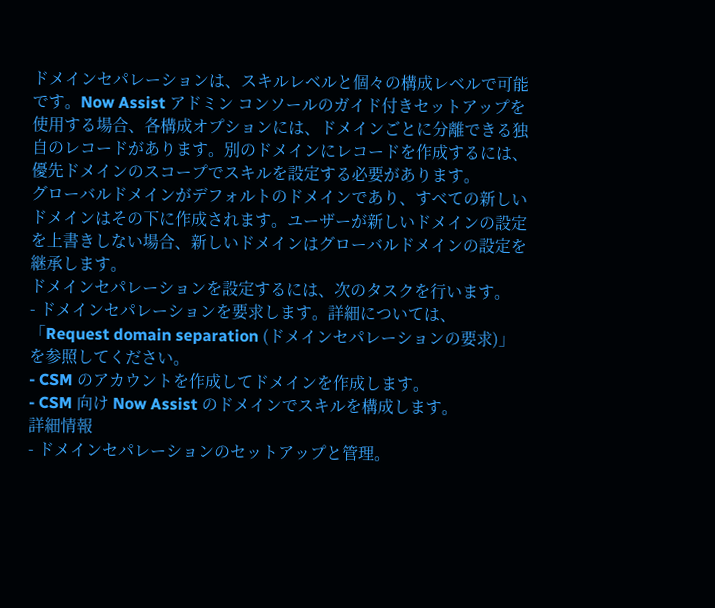ドメインセパレーションは、スキルレベルと個々の構成レベルで可能です。Now Assist アドミン コンソールのガイド付きセットアップを使用する場合、各構成オプションには、ドメインごとに分離できる独自のレコードがあります。別のドメインにレコードを作成するには、優先ドメインのスコープでスキルを設定する必要があります。
グローバルドメインがデフォルトのドメインであり、すべての新しいドメインはその下に作成されます。ユーザーが新しいドメインの設定を上書きしない場合、新しいドメインはグローバルドメインの設定を継承します。
ドメインセパレーションを設定するには、次のタスクを行います。
- ドメインセパレーションを要求します。詳細については、「Request domain separation (ドメインセパレーションの要求)」を参照してください。
- CSM のアカウントを作成してドメインを作成します。
- CSM 向け Now Assist のドメインでスキルを構成します。
詳細情報
- ドメインセパレーションのセットアップと管理。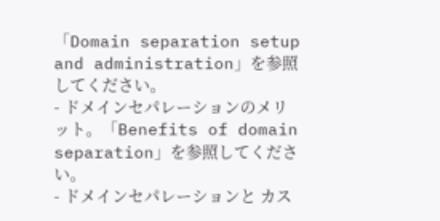「Domain separation setup and administration」を参照してください。
- ドメインセパレーションのメリット。「Benefits of domain separation」を参照してください。
- ドメインセパレーションと カス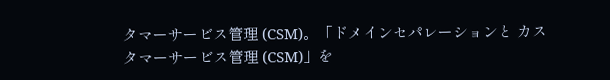タマーサービス管理 (CSM)。「ドメインセパレーションと カスタマーサービス管理 (CSM)」を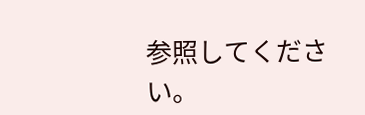参照してください。